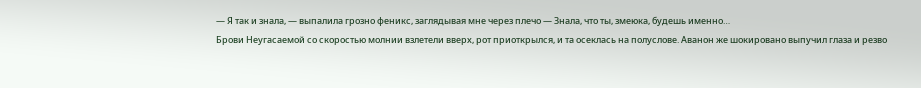— Я так и знала, — выпалила грозно феникс, заглядывая мне через плечо — Знала, что ты, змеюка, будешь именно…
Брови Неугасаемой со скоростью молнии взлетели вверх, рот приоткрылся, и та осеклась на полуслове. Аванон же шокировано выпучил глаза и резво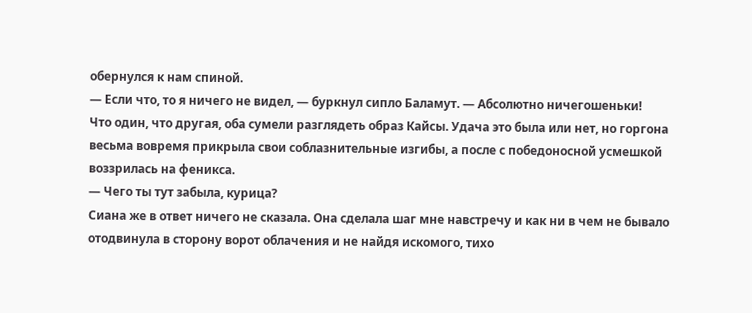обернулся к нам спиной.
— Если что, то я ничего не видел, — буркнул сипло Баламут. — Абсолютно ничегошеньки!
Что один, что другая, оба сумели разглядеть образ Кайсы. Удача это была или нет, но горгона весьма вовремя прикрыла свои соблазнительные изгибы, а после с победоносной усмешкой воззрилась на феникса.
— Чего ты тут забыла, курица?
Сиана же в ответ ничего не сказала. Она сделала шаг мне навстречу и как ни в чем не бывало отодвинула в сторону ворот облачения и не найдя искомого, тихо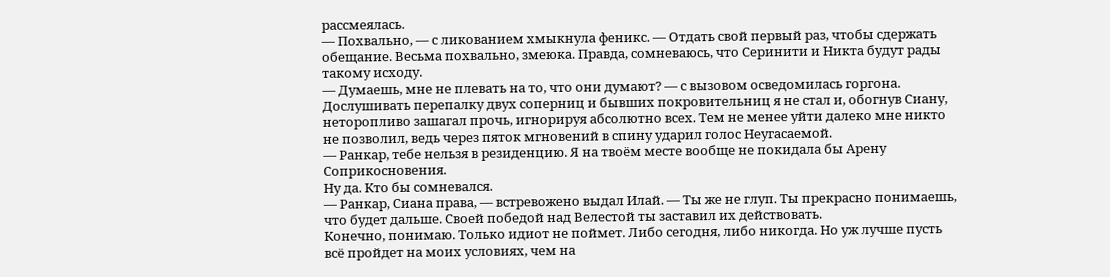рассмеялась.
— Похвально, — с ликованием хмыкнула феникс. — Отдать свой первый раз, чтобы сдержать обещание. Весьма похвально, змеюка. Правда, сомневаюсь, что Серинити и Никта будут рады такому исходу.
— Думаешь, мне не плевать на то, что они думают? — с вызовом осведомилась горгона.
Дослушивать перепалку двух соперниц и бывших покровительниц я не стал и, обогнув Сиану, неторопливо зашагал прочь, игнорируя абсолютно всех. Тем не менее уйти далеко мне никто не позволил, ведь через пяток мгновений в спину ударил голос Неугасаемой.
— Ранкар, тебе нельзя в резиденцию. Я на твоём месте вообще не покидала бы Арену Соприкосновения.
Ну да. Кто бы сомневался.
— Ранкар, Сиана права, — встревожено выдал Илай. — Ты же не глуп. Ты прекрасно понимаешь, что будет дальше. Своей победой над Велестой ты заставил их действовать.
Конечно, понимаю. Только идиот не поймет. Либо сегодня, либо никогда. Но уж лучше пусть всё пройдет на моих условиях, чем на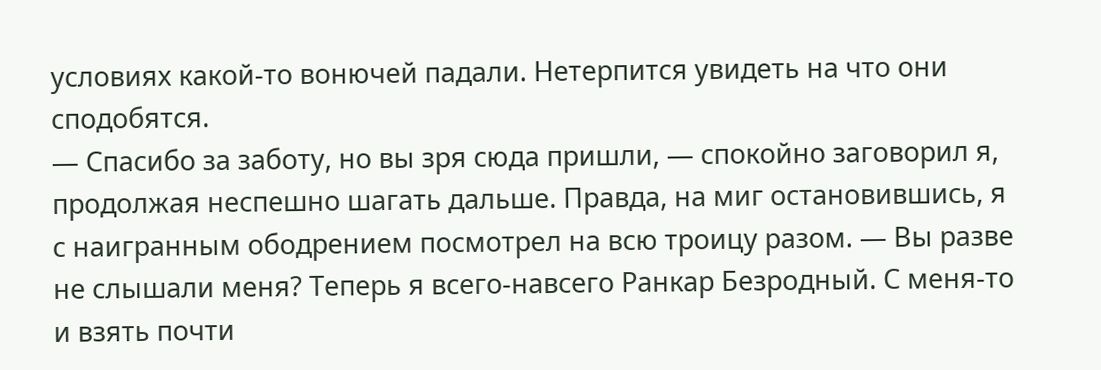условиях какой-то вонючей падали. Нетерпится увидеть на что они сподобятся.
— Спасибо за заботу, но вы зря сюда пришли, — спокойно заговорил я, продолжая неспешно шагать дальше. Правда, на миг остановившись, я с наигранным ободрением посмотрел на всю троицу разом. — Вы разве не слышали меня? Теперь я всего-навсего Ранкар Безродный. С меня-то и взять почти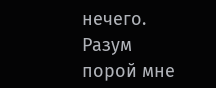нечего. Разум порой мне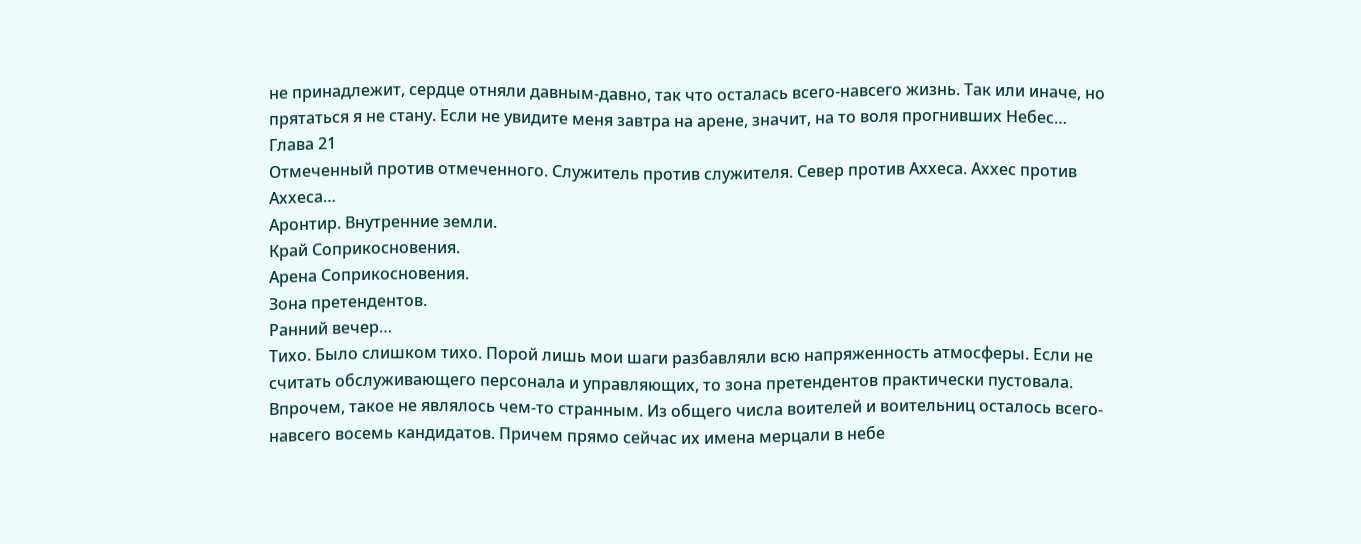не принадлежит, сердце отняли давным-давно, так что осталась всего-навсего жизнь. Так или иначе, но прятаться я не стану. Если не увидите меня завтра на арене, значит, на то воля прогнивших Небес…
Глава 21
Отмеченный против отмеченного. Служитель против служителя. Север против Аххеса. Аххес против Аххеса…
Аронтир. Внутренние земли.
Край Соприкосновения.
Арена Соприкосновения.
Зона претендентов.
Ранний вечер…
Тихо. Было слишком тихо. Порой лишь мои шаги разбавляли всю напряженность атмосферы. Если не считать обслуживающего персонала и управляющих, то зона претендентов практически пустовала. Впрочем, такое не являлось чем-то странным. Из общего числа воителей и воительниц осталось всего-навсего восемь кандидатов. Причем прямо сейчас их имена мерцали в небе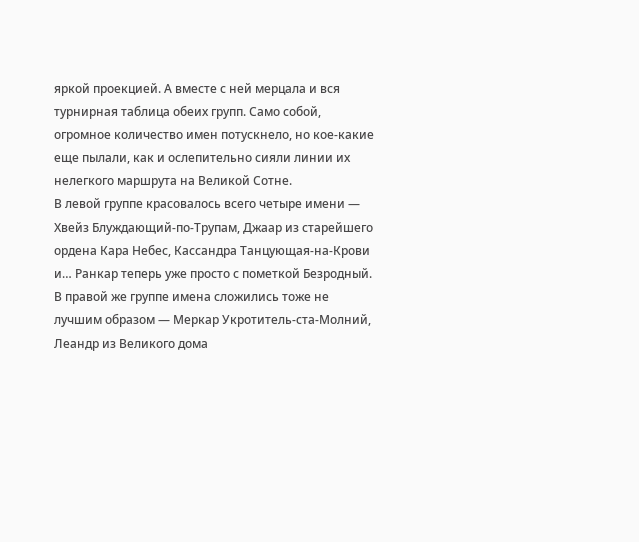яркой проекцией. А вместе с ней мерцала и вся турнирная таблица обеих групп. Само собой, огромное количество имен потускнело, но кое-какие еще пылали, как и ослепительно сияли линии их нелегкого маршрута на Великой Сотне.
В левой группе красовалось всего четыре имени — Хвейз Блуждающий-по-Трупам, Джаар из старейшего ордена Кара Небес, Кассандра Танцующая-на-Крови и… Ранкар теперь уже просто с пометкой Безродный.
В правой же группе имена сложились тоже не лучшим образом — Меркар Укротитель-ста-Молний, Леандр из Великого дома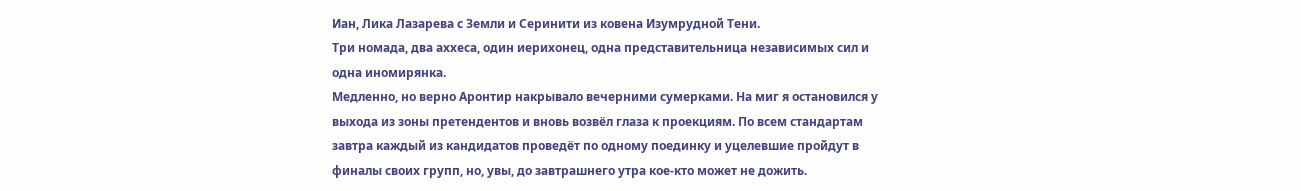Иан, Лика Лазарева с Земли и Серинити из ковена Изумрудной Тени.
Три номада, два аххеса, один иерихонец, одна представительница независимых сил и одна иномирянка.
Медленно, но верно Аронтир накрывало вечерними сумерками. На миг я остановился у выхода из зоны претендентов и вновь возвёл глаза к проекциям. По всем стандартам завтра каждый из кандидатов проведёт по одному поединку и уцелевшие пройдут в финалы своих групп, но, увы, до завтрашнего утра кое-кто может не дожить.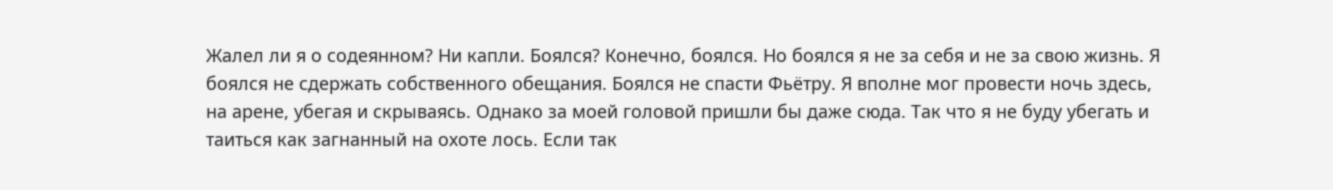Жалел ли я о содеянном? Ни капли. Боялся? Конечно, боялся. Но боялся я не за себя и не за свою жизнь. Я боялся не сдержать собственного обещания. Боялся не спасти Фьётру. Я вполне мог провести ночь здесь, на арене, убегая и скрываясь. Однако за моей головой пришли бы даже сюда. Так что я не буду убегать и таиться как загнанный на охоте лось. Если так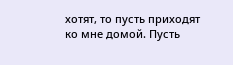хотят, то пусть приходят ко мне домой. Пусть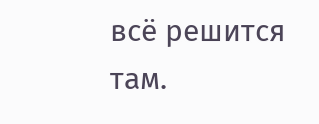всё решится там.